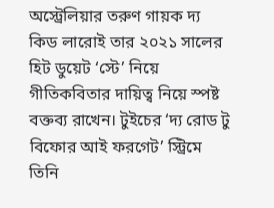অস্ট্রেলিয়ার তরুণ গায়ক দ্য কিড লারোই তার ২০২১ সালের হিট ডুয়েট ‘স্টে’ নিয়ে গীতিকবিতার দায়িত্ব নিয়ে স্পষ্ট বক্তব্য রাখেন। টুইচের ‘দ্য রোড টু বিফোর আই ফরগেট’ স্ট্রিমে তিনি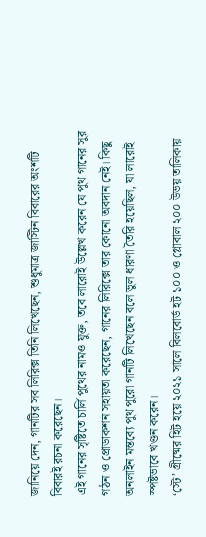জানিয়ে দেন, গানটির সব লিরিক্স তিনি লিখেছেন, শুধুমাত্র জাস্টিন বিবারের অংশটি বিবারই রচনা করেছেন।
এই গানের সৃষ্টিতে চার্লি পুথের নামও যুক্ত, তবে লারোই উল্লেখ করেন যে পুথ গানের সুর গঠন ও প্রোডাকশন সহায়তা করেছেন, গানের লিরিক্সে তার কোনো অবদান নেই। কিছু অনলাইন মন্তব্যে পুথ পুরো গানটি লিখেছেন বলে ভুল ধারণা তৈরি হয়েছিল, যা লারোই স্পষ্টভাবে খণ্ডন করেন।
‘স্টে’ গ্রীষ্মের হিট হয়ে ২০২১ সালে বিলবোর্ড হট ১০০ ও গ্লোবাল ২০০ উভয় তালিকায়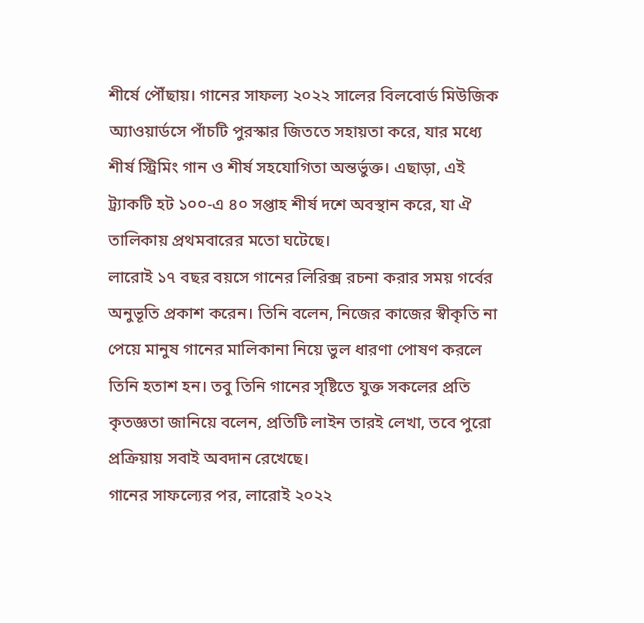শীর্ষে পৌঁছায়। গানের সাফল্য ২০২২ সালের বিলবোর্ড মিউজিক অ্যাওয়ার্ডসে পাঁচটি পুরস্কার জিততে সহায়তা করে, যার মধ্যে শীর্ষ স্ট্রিমিং গান ও শীর্ষ সহযোগিতা অন্তর্ভুক্ত। এছাড়া, এই ট্র্যাকটি হট ১০০-এ ৪০ সপ্তাহ শীর্ষ দশে অবস্থান করে, যা ঐ তালিকায় প্রথমবারের মতো ঘটেছে।
লারোই ১৭ বছর বয়সে গানের লিরিক্স রচনা করার সময় গর্বের অনুভূতি প্রকাশ করেন। তিনি বলেন, নিজের কাজের স্বীকৃতি না পেয়ে মানুষ গানের মালিকানা নিয়ে ভুল ধারণা পোষণ করলে তিনি হতাশ হন। তবু তিনি গানের সৃষ্টিতে যুক্ত সকলের প্রতি কৃতজ্ঞতা জানিয়ে বলেন, প্রতিটি লাইন তারই লেখা, তবে পুরো প্রক্রিয়ায় সবাই অবদান রেখেছে।
গানের সাফল্যের পর, লারোই ২০২২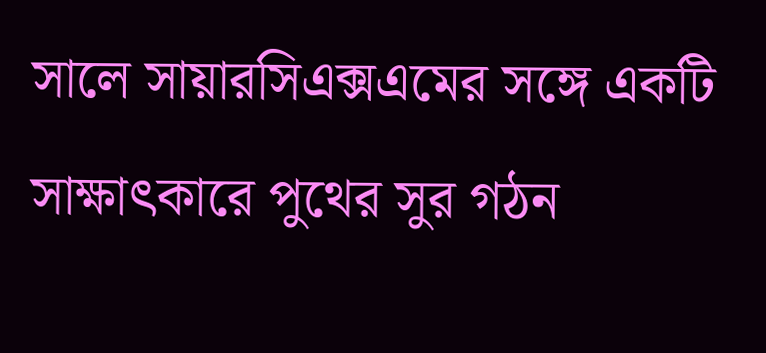সালে সায়ারসিএক্সএমের সঙ্গে একটি সাক্ষাৎকারে পুথের সুর গঠন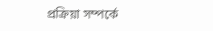প্রক্রিয়া সম্পর্কে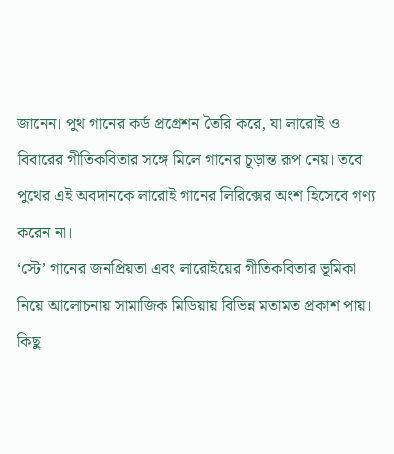জানেন। পুথ গানের কর্ড প্রগ্রেশন তৈরি করে, যা লারোই ও বিবারের গীতিকবিতার সঙ্গে মিলে গানের চূড়ান্ত রূপ নেয়। তবে পুথের এই অবদানকে লারোই গানের লিরিক্সের অংশ হিসেবে গণ্য করেন না।
‘স্টে’ গানের জনপ্রিয়তা এবং লারোইয়ের গীতিকবিতার ভূমিকা নিয়ে আলোচনায় সামাজিক মিডিয়ায় বিভিন্ন মতামত প্রকাশ পায়। কিছু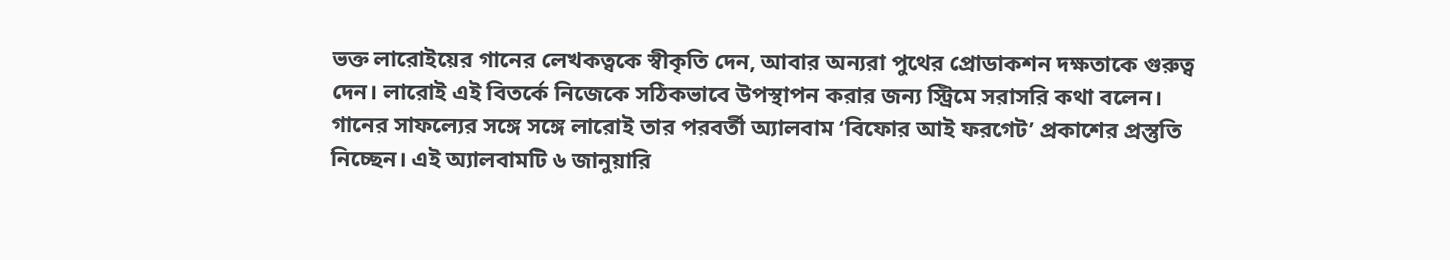ভক্ত লারোইয়ের গানের লেখকত্বকে স্বীকৃতি দেন, আবার অন্যরা পুথের প্রোডাকশন দক্ষতাকে গুরুত্ব দেন। লারোই এই বিতর্কে নিজেকে সঠিকভাবে উপস্থাপন করার জন্য স্ট্রিমে সরাসরি কথা বলেন।
গানের সাফল্যের সঙ্গে সঙ্গে লারোই তার পরবর্তী অ্যালবাম ‘বিফোর আই ফরগেট’ প্রকাশের প্রস্তুতি নিচ্ছেন। এই অ্যালবামটি ৬ জানুয়ারি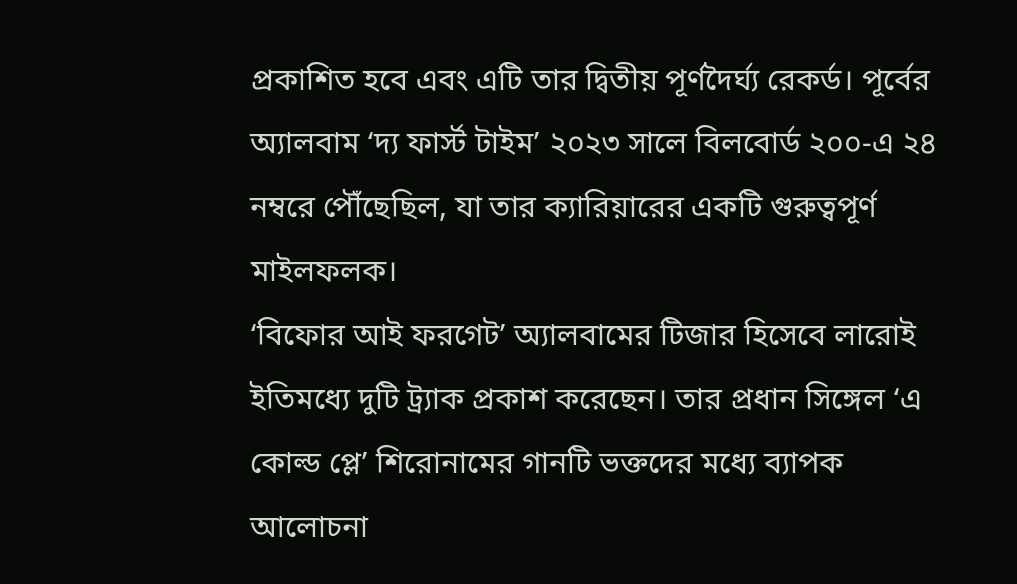প্রকাশিত হবে এবং এটি তার দ্বিতীয় পূর্ণদৈর্ঘ্য রেকর্ড। পূর্বের অ্যালবাম ‘দ্য ফার্স্ট টাইম’ ২০২৩ সালে বিলবোর্ড ২০০-এ ২৪ নম্বরে পৌঁছেছিল, যা তার ক্যারিয়ারের একটি গুরুত্বপূর্ণ মাইলফলক।
‘বিফোর আই ফরগেট’ অ্যালবামের টিজার হিসেবে লারোই ইতিমধ্যে দুটি ট্র্যাক প্রকাশ করেছেন। তার প্রধান সিঙ্গেল ‘এ কোল্ড প্লে’ শিরোনামের গানটি ভক্তদের মধ্যে ব্যাপক আলোচনা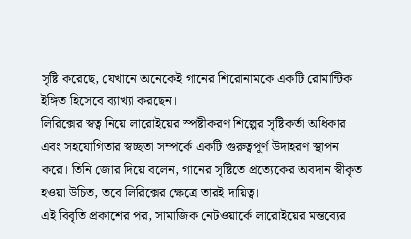সৃষ্টি করেছে, যেখানে অনেকেই গানের শিরোনামকে একটি রোমান্টিক ইঙ্গিত হিসেবে ব্যাখ্যা করছেন।
লিরিক্সের স্বত্ব নিয়ে লারোইয়ের স্পষ্টীকরণ শিল্পের সৃষ্টিকর্তা অধিকার এবং সহযোগিতার স্বচ্ছতা সম্পর্কে একটি গুরুত্বপূর্ণ উদাহরণ স্থাপন করে। তিনি জোর দিয়ে বলেন, গানের সৃষ্টিতে প্রত্যেকের অবদান স্বীকৃত হওয়া উচিত, তবে লিরিক্সের ক্ষেত্রে তারই দায়িত্ব।
এই বিবৃতি প্রকাশের পর, সামাজিক নেটওয়ার্কে লারোইয়ের মন্তব্যের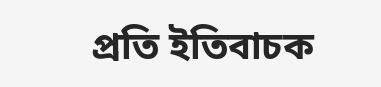প্রতি ইতিবাচক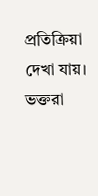প্রতিক্রিয়া দেখা যায়। ভক্তরা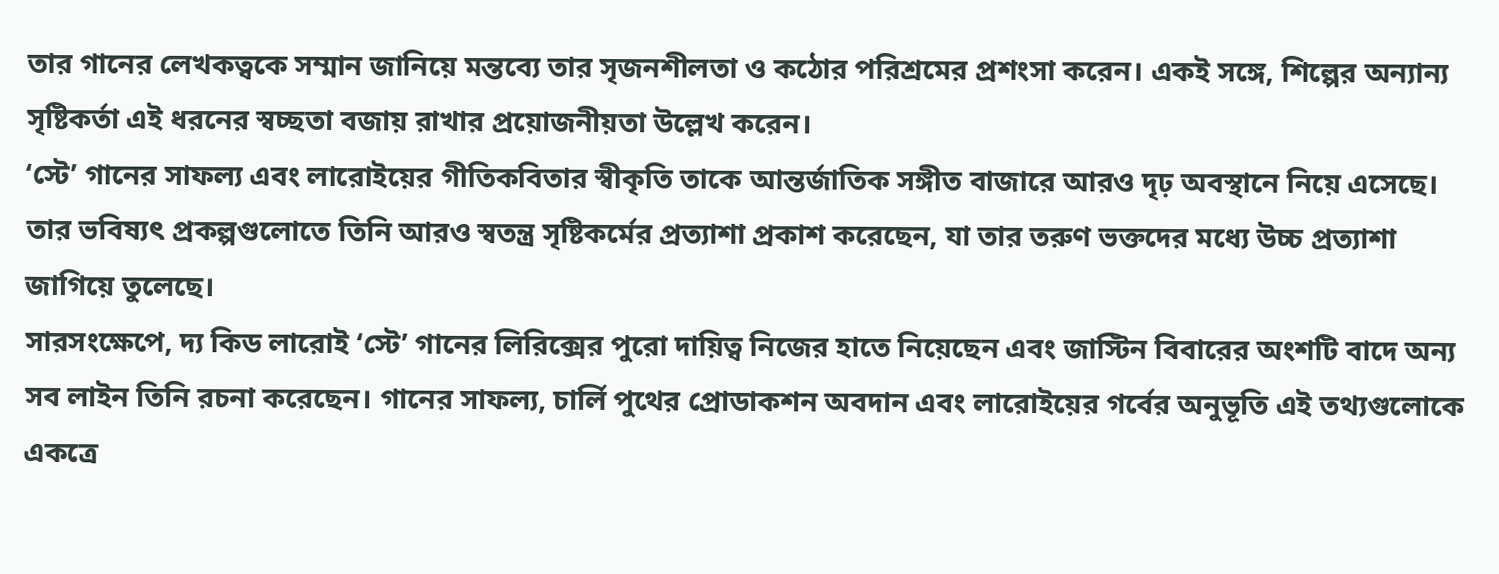তার গানের লেখকত্বকে সম্মান জানিয়ে মন্তব্যে তার সৃজনশীলতা ও কঠোর পরিশ্রমের প্রশংসা করেন। একই সঙ্গে, শিল্পের অন্যান্য সৃষ্টিকর্তা এই ধরনের স্বচ্ছতা বজায় রাখার প্রয়োজনীয়তা উল্লেখ করেন।
‘স্টে’ গানের সাফল্য এবং লারোইয়ের গীতিকবিতার স্বীকৃতি তাকে আন্তর্জাতিক সঙ্গীত বাজারে আরও দৃঢ় অবস্থানে নিয়ে এসেছে। তার ভবিষ্যৎ প্রকল্পগুলোতে তিনি আরও স্বতন্ত্র সৃষ্টিকর্মের প্রত্যাশা প্রকাশ করেছেন, যা তার তরুণ ভক্তদের মধ্যে উচ্চ প্রত্যাশা জাগিয়ে তুলেছে।
সারসংক্ষেপে, দ্য কিড লারোই ‘স্টে’ গানের লিরিক্সের পুরো দায়িত্ব নিজের হাতে নিয়েছেন এবং জাস্টিন বিবারের অংশটি বাদে অন্য সব লাইন তিনি রচনা করেছেন। গানের সাফল্য, চার্লি পুথের প্রোডাকশন অবদান এবং লারোইয়ের গর্বের অনুভূতি এই তথ্যগুলোকে একত্রে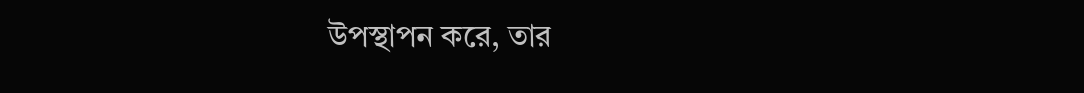উপস্থাপন করে, তার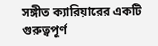সঙ্গীত ক্যারিয়ারের একটি গুরুত্বপূর্ণ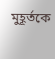মুহূর্তকে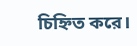চিহ্নিত করে।